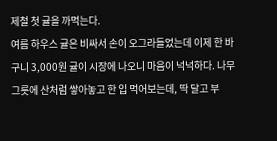제철 첫 귤을 까먹는다.
여름 하우스 귤은 비싸서 손이 오그라들었는데 이제 한 바구니 3,000원 귤이 시장에 나오니 마음이 넉넉하다. 나무 그릇에 산처럼 쌓아놓고 한 입 먹어보는데, 딱 달고 부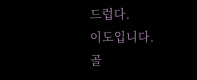드럽다.
이도입니다. 골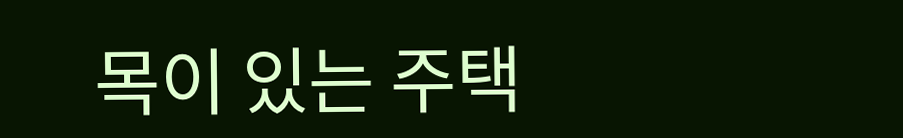목이 있는 주택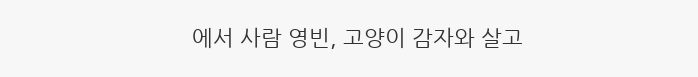에서 사람 영빈, 고양이 감자와 살고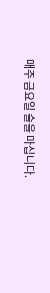매주 금요일 술을 마십니다.